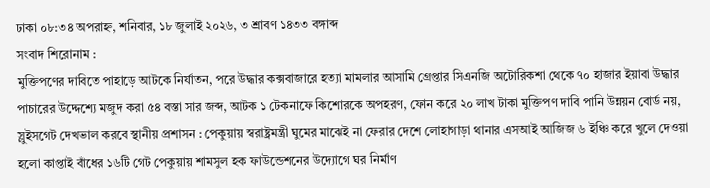ঢাকা ০৮:৩৪ অপরাহ্ন, শনিবার, ১৮ জুলাই ২০২৬, ৩ শ্রাবণ ১৪৩৩ বঙ্গাব্দ
সংবাদ শিরোনাম :
মুক্তিপণের দাবিতে পাহাড়ে আটকে নির্যাতন, পরে উদ্ধার কক্সবাজারে হত্যা মামলার আসামি গ্রেপ্তার সিএনজি অটোরিকশা থেকে ৭০ হাজার ইয়াবা উদ্ধার পাচারের উদ্দেশ্যে মজুদ করা ৫৪ বস্তা সার জব্দ, আটক ১ টেকনাফে কিশোরকে অপহরণ, ফোন করে ২০ লাখ টাকা মুক্তিপণ দাবি পানি উন্নয়ন বোর্ড নয়, স্লুইসগেট দেখভাল করবে স্থানীয় প্রশাসন : পেকুয়ায় স্বরাষ্ট্রমন্ত্রী ঘুমের মাঝেই না ফেরার দেশে লোহাগাড়া থানার এসআই আজিজ ৬ ইঞ্চি করে খুলে দেওয়া হলো কাপ্তাই বাঁধের ১৬টি গেট পেকুয়ায় শামসুল হক ফাউন্ডেশনের উদ্যোগে ঘর নির্মাণ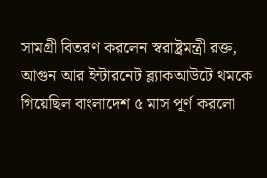সামগ্রী বিতরণ করলেন স্বরাষ্ট্রমন্ত্রী রক্ত, আগুন আর ইন্টারনেট ব্ল্যাকআউটে থমকে গিয়েছিল বাংলাদেশ ৫ মাস পূর্ণ করলো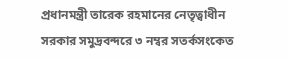প্রধানমন্ত্রী তারেক রহমানের নেতৃত্বাধীন সরকার সমুদ্রবন্দরে ৩ নম্বর সতর্কসংকেত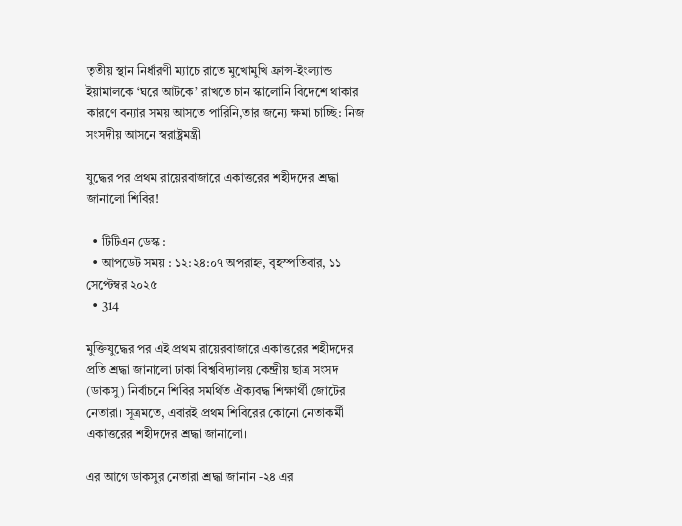তৃতীয় স্থান নির্ধারণী ম্যাচে রাতে মুখোমুখি ফ্রান্স-ইংল্যান্ড  ইয়ামালকে ‘ঘরে আটকে’ রাখতে চান স্কালোনি বিদেশে থাকার কারণে বন্যার সময় আসতে পারিনি,তার জন্যে ক্ষমা চাচ্ছি: নিজ সংসদীয় আসনে স্বরাষ্ট্রমন্ত্রী

যুদ্ধের পর প্রথম রায়েরবাজারে একাত্তরের শহীদদের শ্রদ্ধা জানালো শিবির!

  • টিটিএন ডেস্ক :
  • আপডেট সময় : ১২:২৪:০৭ অপরাহ্ন, বৃহস্পতিবার, ১১ সেপ্টেম্বর ২০২৫
  • 314

মুক্তিযুদ্ধের পর এই প্রথম রায়েরবাজারে একাত্তরের শহীদদের প্রতি শ্রদ্ধা জানালো ঢাকা বিশ্ববিদ্যালয় কেন্দ্রীয় ছাত্র সংসদ (ডাকসু) নির্বাচনে শিবির সমর্থিত ঐক্যবদ্ধ শিক্ষার্থী জোটের নেতারা। সূত্রমতে, এবারই প্রথম শিবিরের কোনো নেতাকর্মী একাত্তরের শহীদদের শ্রদ্ধা জানালো।

এর আগে ডাকসুর নেতারা শ্রদ্ধা জানান -২৪ এর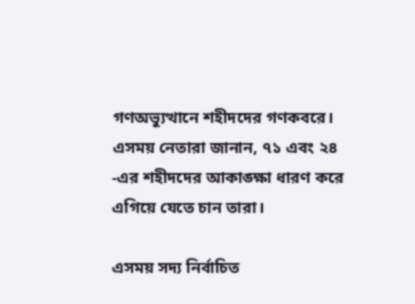গণঅভ্যুত্থানে শহীদদের গণকবরে। এসময় নেতারা জানান, ৭১ এবং ২৪ -এর শহীদদের আকাঙ্ক্ষা ধারণ করে এগিয়ে যেতে চান তারা।

এসময় সদ্য নির্বাচিত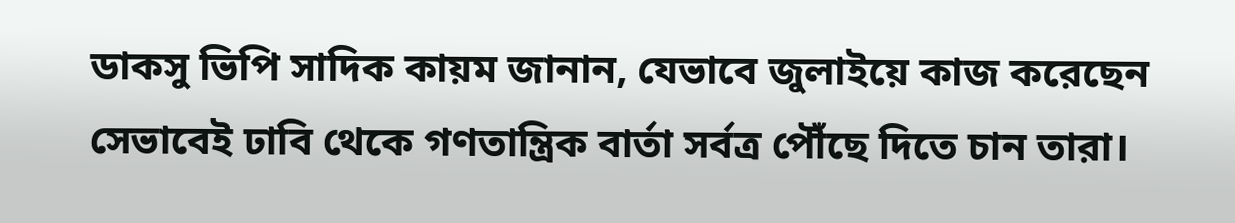ডাকসু ভিপি সাদিক কায়ম জানান, যেভাবে জুলাইয়ে কাজ করেছেন সেভাবেই ঢাবি থেকে গণতান্ত্রিক বার্তা সর্বত্র পৌঁছে দিতে চান তারা।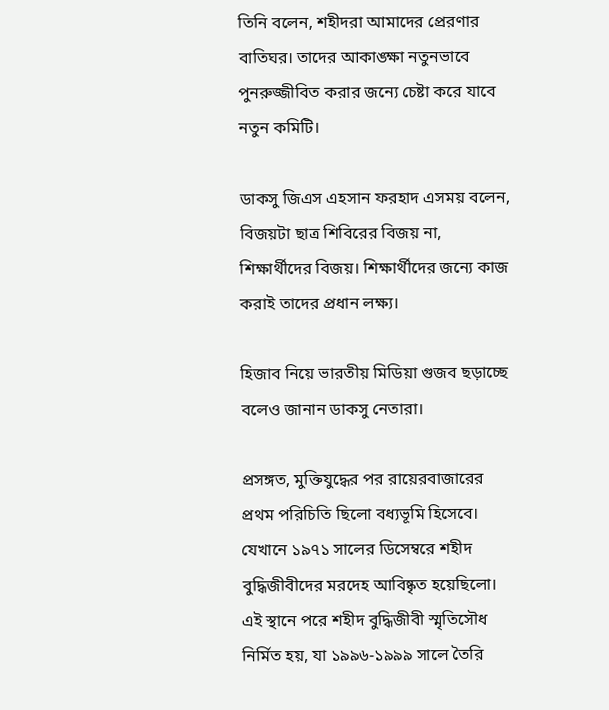তিনি বলেন, শহীদরা আমাদের প্রেরণার বাতিঘর। তাদের আকাঙ্ক্ষা নতুনভাবে পুনরুজ্জীবিত করার জন্যে চেষ্টা করে যাবে নতুন কমিটি।

ডাকসু জিএস এহসান ফরহাদ এসময় বলেন, বিজয়টা ছাত্র শিবিরের বিজয় না, শিক্ষার্থীদের বিজয়। শিক্ষার্থীদের জন্যে কাজ করাই তাদের প্রধান লক্ষ্য।

হিজাব নিয়ে ভারতীয় মিডিয়া গুজব ছড়াচ্ছে বলেও জানান ডাকসু নেতারা।

প্রসঙ্গত, মুক্তিযুদ্ধের পর রায়েরবাজারের প্রথম পরিচিতি ছিলো বধ্যভূমি হিসেবে। যেখানে ১৯৭১ সালের ডিসেম্বরে শহীদ বুদ্ধিজীবীদের মরদেহ আবিষ্কৃত হয়েছিলো। এই স্থানে পরে শহীদ বুদ্ধিজীবী স্মৃতিসৌধ নির্মিত হয়, যা ১৯৯৬-১৯৯৯ সালে তৈরি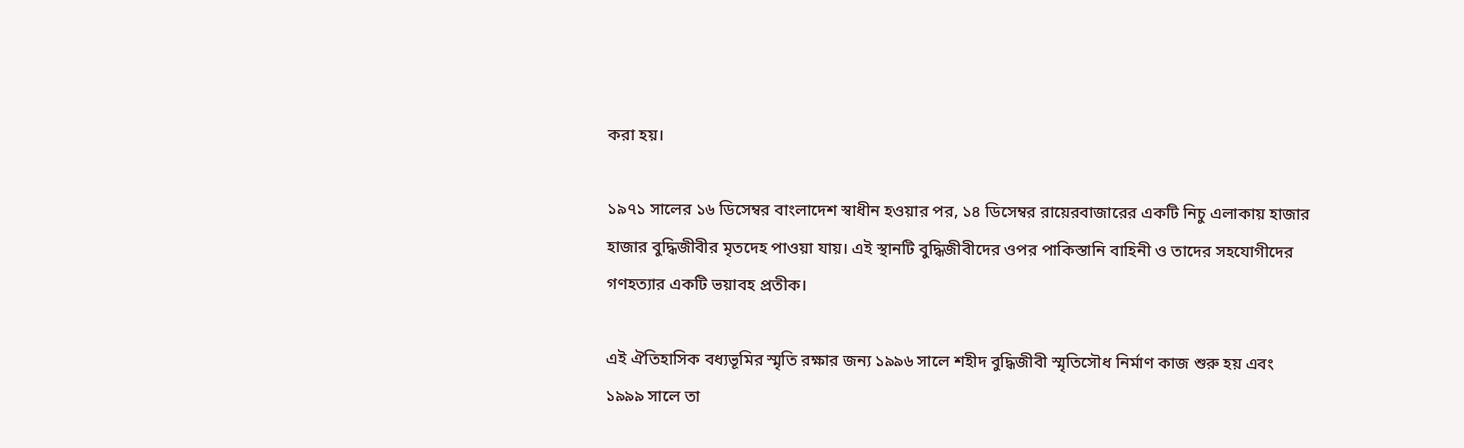করা হয়।

১৯৭১ সালের ১৬ ডিসেম্বর বাংলাদেশ স্বাধীন হওয়ার পর, ১৪ ডিসেম্বর রায়েরবাজারের একটি নিচু এলাকায় হাজার হাজার বুদ্ধিজীবীর মৃতদেহ পাওয়া যায়। এই স্থানটি বুদ্ধিজীবীদের ওপর পাকিস্তানি বাহিনী ও তাদের সহযোগীদের গণহত্যার একটি ভয়াবহ প্রতীক।

এই ঐতিহাসিক বধ্যভূমির স্মৃতি রক্ষার জন্য ১৯৯৬ সালে শহীদ বুদ্ধিজীবী স্মৃতিসৌধ নির্মাণ কাজ শুরু হয় এবং ১৯৯৯ সালে তা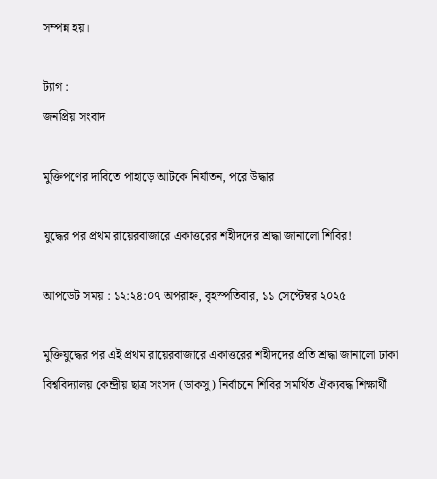সম্পন্ন হয়।

ট্যাগ :
জনপ্রিয় সংবাদ

মুক্তিপণের দাবিতে পাহাড়ে আটকে নির্যাতন, পরে উদ্ধার

যুদ্ধের পর প্রথম রায়েরবাজারে একাত্তরের শহীদদের শ্রদ্ধা জানালো শিবির!

আপডেট সময় : ১২:২৪:০৭ অপরাহ্ন, বৃহস্পতিবার, ১১ সেপ্টেম্বর ২০২৫

মুক্তিযুদ্ধের পর এই প্রথম রায়েরবাজারে একাত্তরের শহীদদের প্রতি শ্রদ্ধা জানালো ঢাকা বিশ্ববিদ্যালয় কেন্দ্রীয় ছাত্র সংসদ (ডাকসু) নির্বাচনে শিবির সমর্থিত ঐক্যবদ্ধ শিক্ষার্থী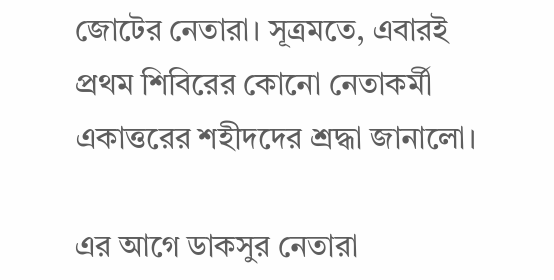জোটের নেতারা। সূত্রমতে, এবারই প্রথম শিবিরের কোনো নেতাকর্মী একাত্তরের শহীদদের শ্রদ্ধা জানালো।

এর আগে ডাকসুর নেতারা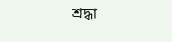শ্রদ্ধা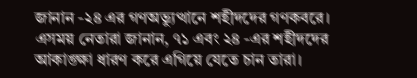জানান -২৪ এর গণঅভ্যুত্থানে শহীদদের গণকবরে। এসময় নেতারা জানান, ৭১ এবং ২৪ -এর শহীদদের আকাঙ্ক্ষা ধারণ করে এগিয়ে যেতে চান তারা।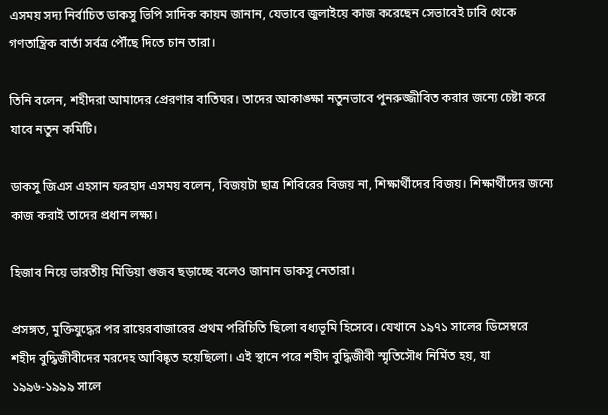এসময় সদ্য নির্বাচিত ডাকসু ভিপি সাদিক কায়ম জানান, যেভাবে জুলাইয়ে কাজ করেছেন সেভাবেই ঢাবি থেকে গণতান্ত্রিক বার্তা সর্বত্র পৌঁছে দিতে চান তারা।

তিনি বলেন, শহীদরা আমাদের প্রেরণার বাতিঘর। তাদের আকাঙ্ক্ষা নতুনভাবে পুনরুজ্জীবিত করার জন্যে চেষ্টা করে যাবে নতুন কমিটি।

ডাকসু জিএস এহসান ফরহাদ এসময় বলেন, বিজয়টা ছাত্র শিবিরের বিজয় না, শিক্ষার্থীদের বিজয়। শিক্ষার্থীদের জন্যে কাজ করাই তাদের প্রধান লক্ষ্য।

হিজাব নিয়ে ভারতীয় মিডিয়া গুজব ছড়াচ্ছে বলেও জানান ডাকসু নেতারা।

প্রসঙ্গত, মুক্তিযুদ্ধের পর রায়েরবাজারের প্রথম পরিচিতি ছিলো বধ্যভূমি হিসেবে। যেখানে ১৯৭১ সালের ডিসেম্বরে শহীদ বুদ্ধিজীবীদের মরদেহ আবিষ্কৃত হয়েছিলো। এই স্থানে পরে শহীদ বুদ্ধিজীবী স্মৃতিসৌধ নির্মিত হয়, যা ১৯৯৬-১৯৯৯ সালে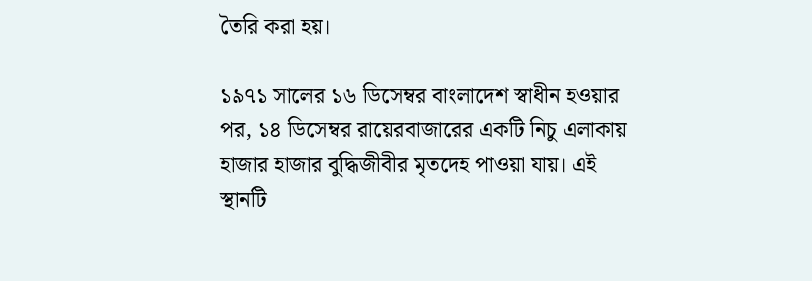তৈরি করা হয়।

১৯৭১ সালের ১৬ ডিসেম্বর বাংলাদেশ স্বাধীন হওয়ার পর, ১৪ ডিসেম্বর রায়েরবাজারের একটি নিচু এলাকায় হাজার হাজার বুদ্ধিজীবীর মৃতদেহ পাওয়া যায়। এই স্থানটি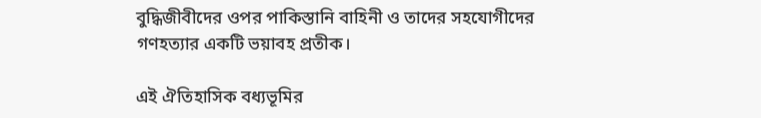বুদ্ধিজীবীদের ওপর পাকিস্তানি বাহিনী ও তাদের সহযোগীদের গণহত্যার একটি ভয়াবহ প্রতীক।

এই ঐতিহাসিক বধ্যভূমির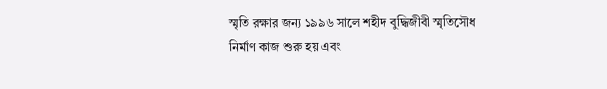স্মৃতি রক্ষার জন্য ১৯৯৬ সালে শহীদ বুদ্ধিজীবী স্মৃতিসৌধ নির্মাণ কাজ শুরু হয় এবং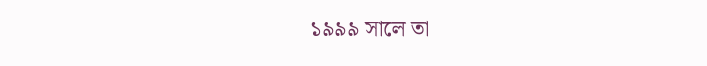১৯৯৯ সালে তা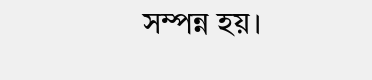সম্পন্ন হয়।